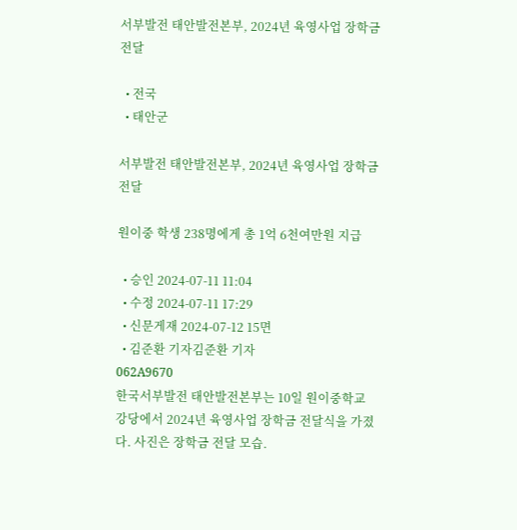서부발전 태안발전본부, 2024년 육영사업 장학금 전달

  • 전국
  • 태안군

서부발전 태안발전본부, 2024년 육영사업 장학금 전달

원이중 학생 238명에게 총 1억 6천여만원 지급

  • 승인 2024-07-11 11:04
  • 수정 2024-07-11 17:29
  • 신문게재 2024-07-12 15면
  • 김준환 기자김준환 기자
062A9670
한국서부발전 태안발전본부는 10일 원이중학교 강당에서 2024년 육영사업 장학금 전달식을 가졌다. 사진은 장학금 전달 모습.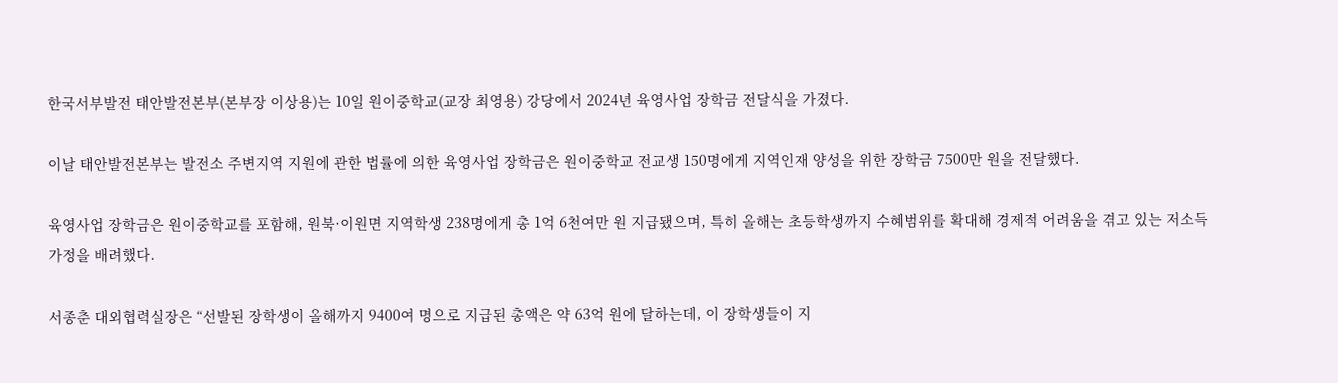한국서부발전 태안발전본부(본부장 이상용)는 10일 원이중학교(교장 최영용) 강당에서 2024년 육영사업 장학금 전달식을 가졌다.

이날 태안발전본부는 발전소 주변지역 지원에 관한 법률에 의한 육영사업 장학금은 원이중학교 전교생 150명에게 지역인재 양성을 위한 장학금 7500만 원을 전달했다.

육영사업 장학금은 원이중학교를 포함해, 원북·이원면 지역학생 238명에게 총 1억 6천여만 원 지급됐으며, 특히 올해는 초등학생까지 수혜범위를 확대해 경제적 어려움을 겪고 있는 저소득 가정을 배려했다.

서종춘 대외협력실장은 “선발된 장학생이 올해까지 9400여 명으로 지급된 총액은 약 63억 원에 달하는데, 이 장학생들이 지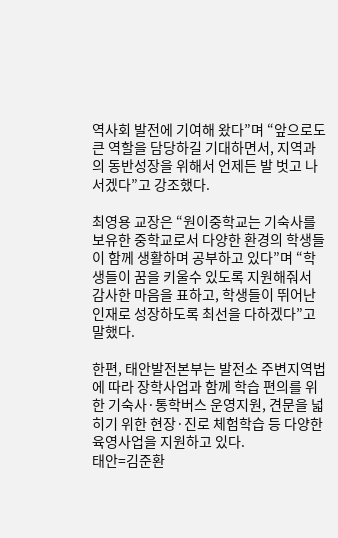역사회 발전에 기여해 왔다”며 “앞으로도 큰 역할을 담당하길 기대하면서, 지역과의 동반성장을 위해서 언제든 발 벗고 나서겠다”고 강조했다.

최영용 교장은 “원이중학교는 기숙사를 보유한 중학교로서 다양한 환경의 학생들이 함께 생활하며 공부하고 있다”며 “학생들이 꿈을 키울수 있도록 지원해줘서 감사한 마음을 표하고, 학생들이 뛰어난 인재로 성장하도록 최선을 다하겠다”고 말했다.

한편, 태안발전본부는 발전소 주변지역법에 따라 장학사업과 함께 학습 편의를 위한 기숙사·통학버스 운영지원, 견문을 넓히기 위한 현장·진로 체험학습 등 다양한 육영사업을 지원하고 있다.
태안=김준환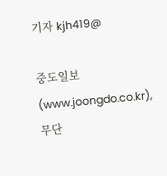기자 kjh419@

중도일보(www.joongdo.co.kr), 무단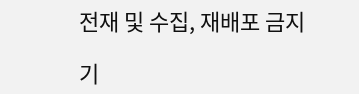전재 및 수집, 재배포 금지

기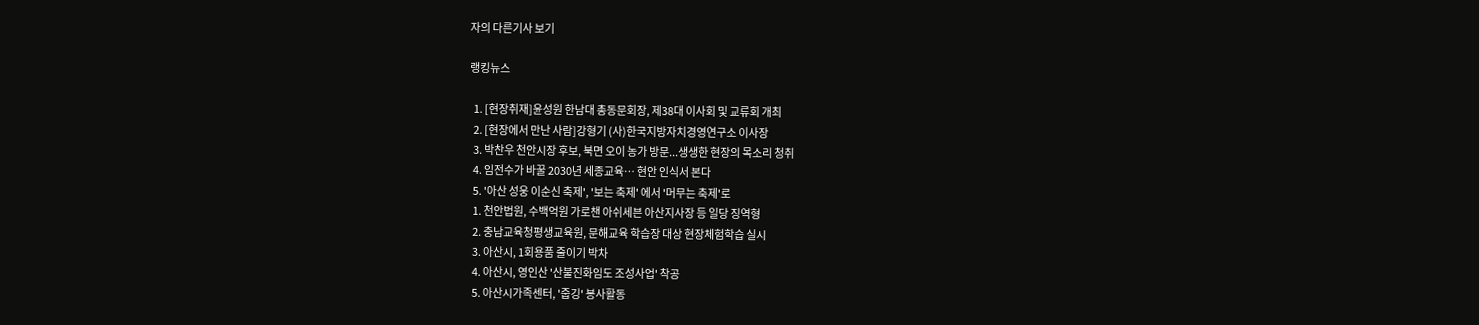자의 다른기사 보기

랭킹뉴스

  1. [현장취재]윤성원 한남대 총동문회장, 제38대 이사회 및 교류회 개최
  2. [현장에서 만난 사람]강형기 (사)한국지방자치경영연구소 이사장
  3. 박찬우 천안시장 후보, 북면 오이 농가 방문...생생한 현장의 목소리 청취
  4. 임전수가 바꿀 2030년 세종교육… 현안 인식서 본다
  5. '아산 성웅 이순신 축제', '보는 축제' 에서 '머무는 축제'로
  1. 천안법원, 수백억원 가로챈 아쉬세븐 아산지사장 등 일당 징역형
  2. 충남교육청평생교육원, 문해교육 학습장 대상 현장체험학습 실시
  3. 아산시, 1회용품 줄이기 박차
  4. 아산시, 영인산 '산불진화임도 조성사업' 착공
  5. 아산시가족센터, '줍깅' 봉사활동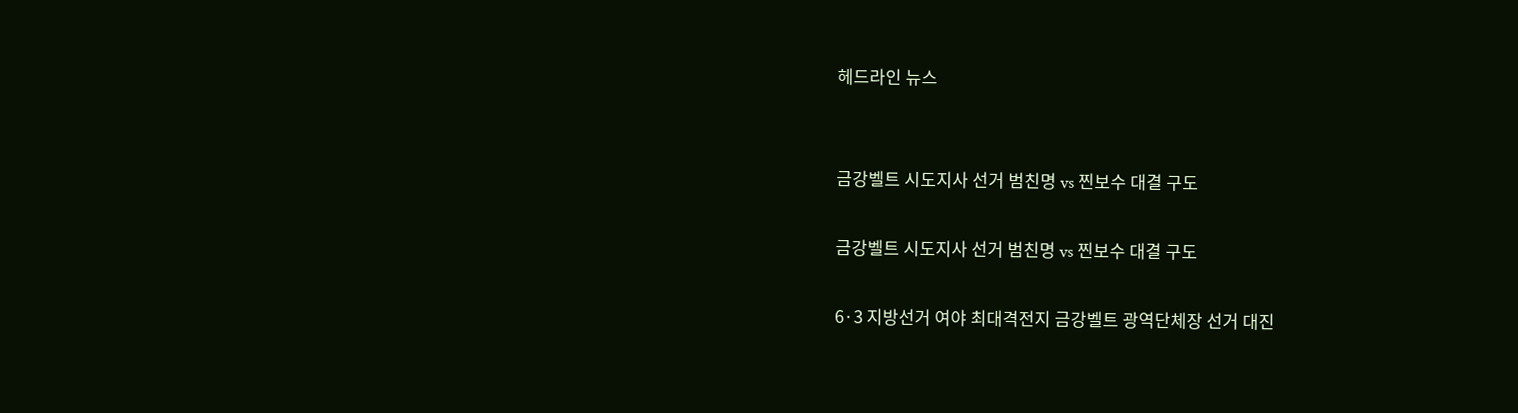헤드라인 뉴스


금강벨트 시도지사 선거 범친명 vs 찐보수 대결 구도

금강벨트 시도지사 선거 범친명 vs 찐보수 대결 구도

6·3 지방선거 여야 최대격전지 금강벨트 광역단체장 선거 대진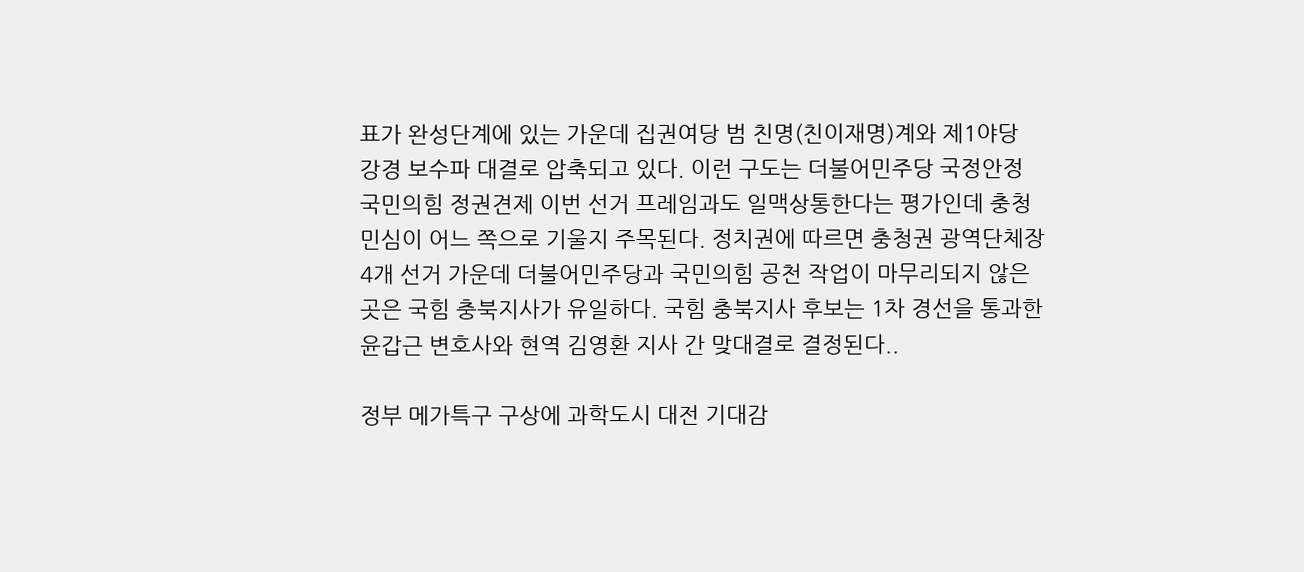표가 완성단계에 있는 가운데 집권여당 범 친명(친이재명)계와 제1야당 강경 보수파 대결로 압축되고 있다. 이런 구도는 더불어민주당 국정안정 국민의힘 정권견제 이번 선거 프레임과도 일맥상통한다는 평가인데 충청 민심이 어느 쪽으로 기울지 주목된다. 정치권에 따르면 충청권 광역단체장 4개 선거 가운데 더불어민주당과 국민의힘 공천 작업이 마무리되지 않은 곳은 국힘 충북지사가 유일하다. 국힘 충북지사 후보는 1차 경선을 통과한 윤갑근 변호사와 현역 김영환 지사 간 맞대결로 결정된다..

정부 메가특구 구상에 과학도시 대전 기대감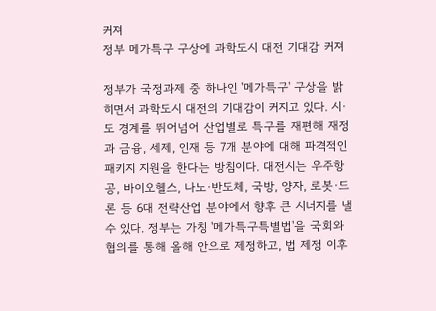커져
정부 메가특구 구상에 과학도시 대전 기대감 커져

정부가 국정과제 중 하나인 '메가특구' 구상을 밝히면서 과학도시 대전의 기대감이 커지고 있다. 시·도 경계를 뛰어넘어 산업별로 특구를 재편해 재정과 금융, 세제, 인재 등 7개 분야에 대해 파격적인 패키지 지원을 한다는 방침이다. 대전시는 우주항공, 바이오헬스, 나노·반도체, 국방, 양자, 로봇·드론 등 6대 전략산업 분야에서 향후 큰 시너지를 낼 수 있다. 정부는 가칭 '메가특구특별법'을 국회와 협의를 통해 올해 안으로 제정하고, 법 제정 이후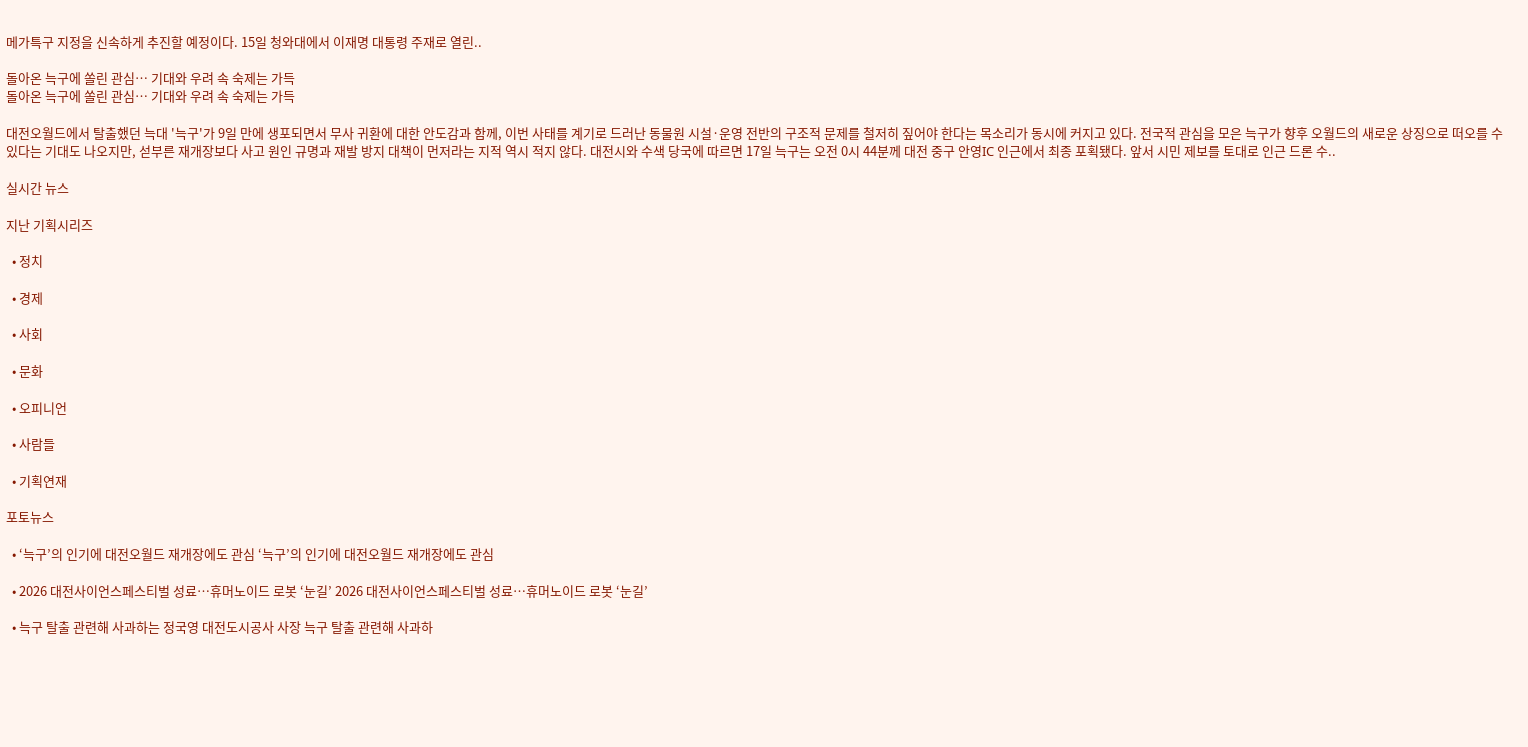메가특구 지정을 신속하게 추진할 예정이다. 15일 청와대에서 이재명 대통령 주재로 열린..

돌아온 늑구에 쏠린 관심… 기대와 우려 속 숙제는 가득
돌아온 늑구에 쏠린 관심… 기대와 우려 속 숙제는 가득

대전오월드에서 탈출했던 늑대 '늑구'가 9일 만에 생포되면서 무사 귀환에 대한 안도감과 함께, 이번 사태를 계기로 드러난 동물원 시설·운영 전반의 구조적 문제를 철저히 짚어야 한다는 목소리가 동시에 커지고 있다. 전국적 관심을 모은 늑구가 향후 오월드의 새로운 상징으로 떠오를 수 있다는 기대도 나오지만, 섣부른 재개장보다 사고 원인 규명과 재발 방지 대책이 먼저라는 지적 역시 적지 않다. 대전시와 수색 당국에 따르면 17일 늑구는 오전 0시 44분께 대전 중구 안영IC 인근에서 최종 포획됐다. 앞서 시민 제보를 토대로 인근 드론 수..

실시간 뉴스

지난 기획시리즈

  • 정치

  • 경제

  • 사회

  • 문화

  • 오피니언

  • 사람들

  • 기획연재

포토뉴스

  • ‘늑구’의 인기에 대전오월드 재개장에도 관심 ‘늑구’의 인기에 대전오월드 재개장에도 관심

  • 2026 대전사이언스페스티벌 성료…휴머노이드 로봇 ‘눈길’ 2026 대전사이언스페스티벌 성료…휴머노이드 로봇 ‘눈길’

  • 늑구 탈출 관련해 사과하는 정국영 대전도시공사 사장 늑구 탈출 관련해 사과하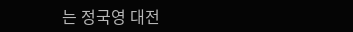는 정국영 대전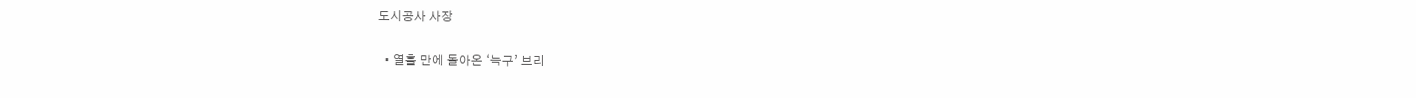도시공사 사장

  • 열흘 만에 돌아온 ‘늑구’ 브리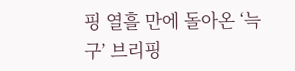핑 열흘 만에 돌아온 ‘늑구’ 브리핑